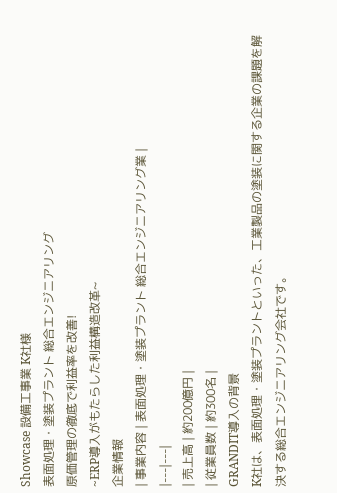Showcase 設備工事業 K社様
表面処理・塗装プラント 総合エンジニアリング
原価管理の徹底で利益率を改善!
~ERP導入がもたらした利益構造改革~
企業情報
| 事業内容 | 表面処理・塗装プラント 総合エンジニアリング業 |
|---|---|
| 売上高 | 約200億円 |
| 従業員数 | 約300名 |
GRANDIT導入の背景
K社は、表面処理・塗装プラントといった、工業製品の塗装に関する企業の課題を解決する総合エンジニアリング会社です。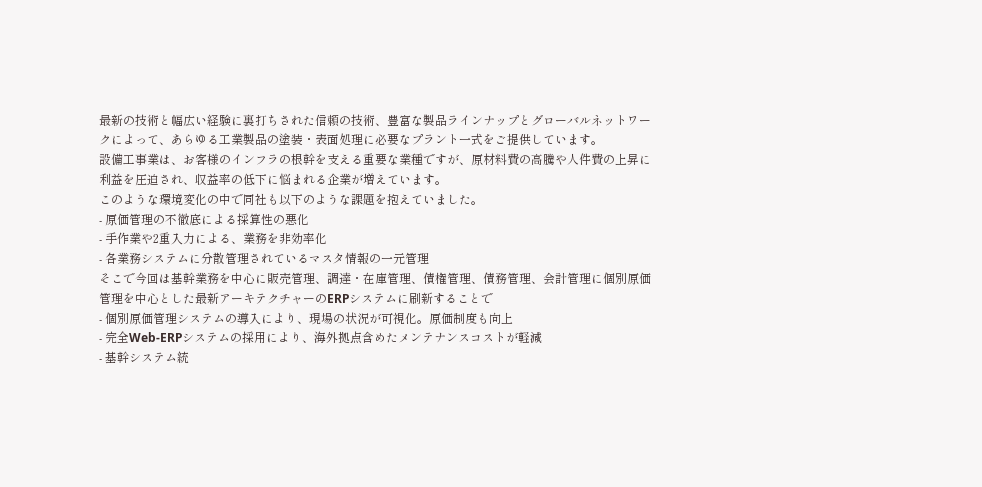最新の技術と幅広い経験に裏打ちされた信頼の技術、豊富な製品ラインナップとグローバルネットワークによって、あらゆる工業製品の塗装・表面処理に必要なプラント一式をご提供しています。
設備工事業は、お客様のインフラの根幹を支える重要な業種ですが、原材料費の高騰や人件費の上昇に利益を圧迫され、収益率の低下に悩まれる企業が増えています。
このような環境変化の中で同社も以下のような課題を抱えていました。
- 原価管理の不徹底による採算性の悪化
- 手作業や2重入力による、業務を非効率化
- 各業務システムに分散管理されているマスタ情報の一元管理
そこで今回は基幹業務を中心に販売管理、調達・在庫管理、債権管理、債務管理、会計管理に個別原価管理を中心とした最新アーキテクチャーのERPシステムに刷新することで
- 個別原価管理システムの導入により、現場の状況が可視化。原価制度も向上
- 完全Web-ERPシステムの採用により、海外拠点含めたメンテナンスコストが軽減
- 基幹システム統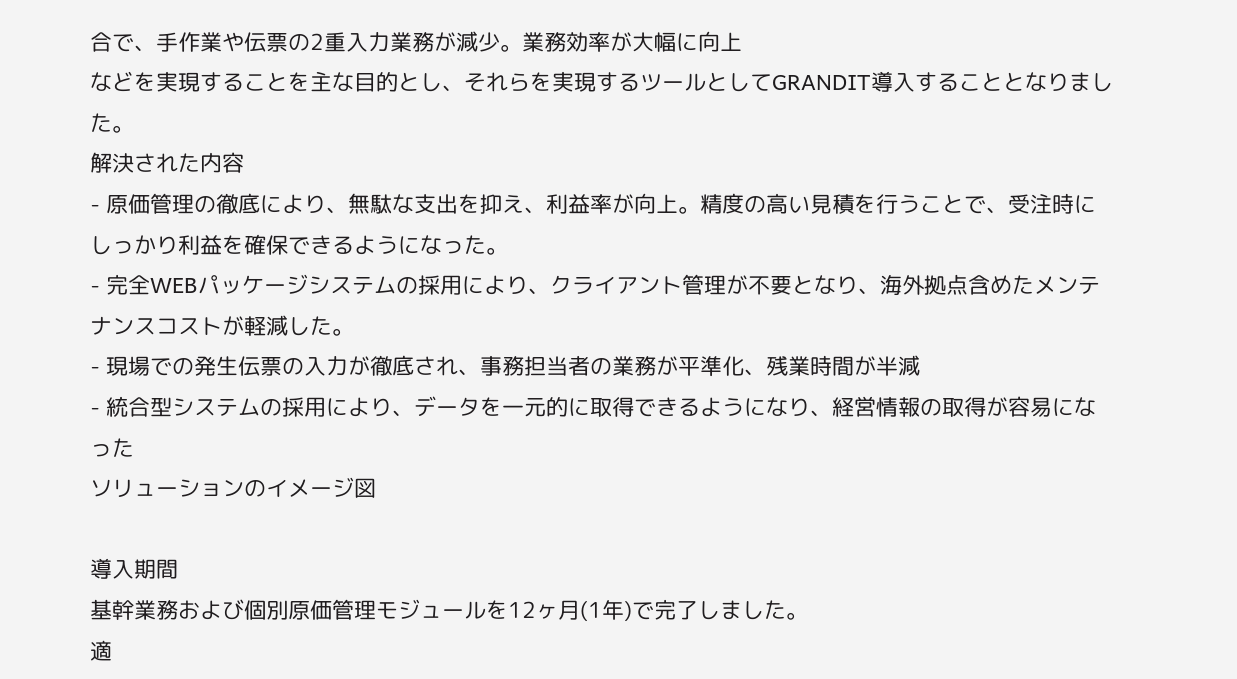合で、手作業や伝票の2重入力業務が減少。業務効率が大幅に向上
などを実現することを主な目的とし、それらを実現するツールとしてGRANDIT導入することとなりました。
解決された内容
- 原価管理の徹底により、無駄な支出を抑え、利益率が向上。精度の高い見積を行うことで、受注時にしっかり利益を確保できるようになった。
- 完全WEBパッケージシステムの採用により、クライアント管理が不要となり、海外拠点含めたメンテナンスコストが軽減した。
- 現場での発生伝票の入力が徹底され、事務担当者の業務が平準化、残業時間が半減
- 統合型システムの採用により、データを一元的に取得できるようになり、経営情報の取得が容易になった
ソリューションのイメージ図

導入期間
基幹業務および個別原価管理モジュールを12ヶ月(1年)で完了しました。
適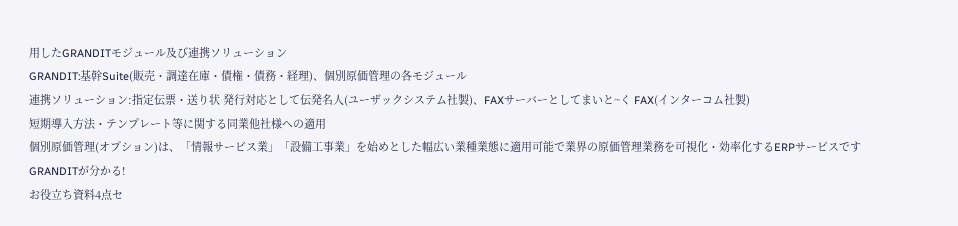用したGRANDITモジュール及び連携ソリューション
GRANDIT:基幹Suite(販売・調達在庫・債権・債務・経理)、個別原価管理の各モジュール
連携ソリューション:指定伝票・送り状 発行対応として伝発名人(ユーザックシステム社製)、FAXサーバーとしてまいと~く FAX(インターコム社製)
短期導入方法・テンプレート等に関する同業他社様への適用
個別原価管理(オプション)は、「情報サービス業」「設備工事業」を始めとした幅広い業種業態に適用可能で業界の原価管理業務を可視化・効率化するERPサービスです
GRANDITが分かる!
お役立ち資料4点セ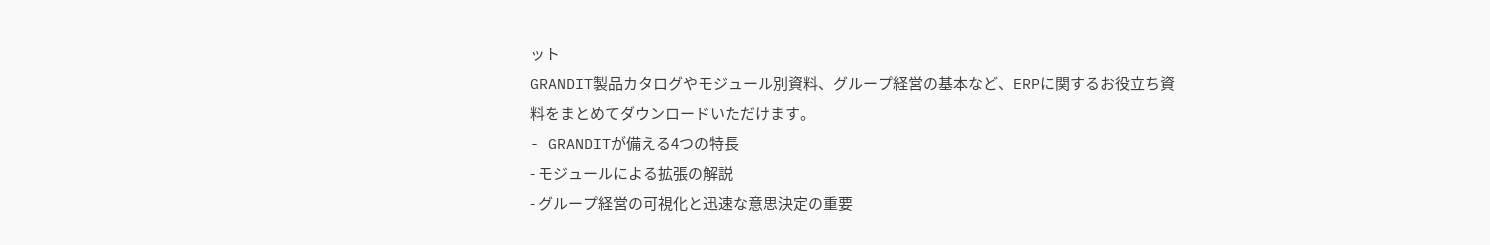ット
GRANDIT製品カタログやモジュール別資料、グループ経営の基本など、ERPに関するお役立ち資料をまとめてダウンロードいただけます。
- GRANDITが備える4つの特長
- モジュールによる拡張の解説
- グループ経営の可視化と迅速な意思決定の重要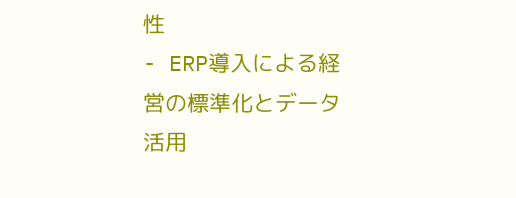性
- ERP導入による経営の標準化とデータ活用